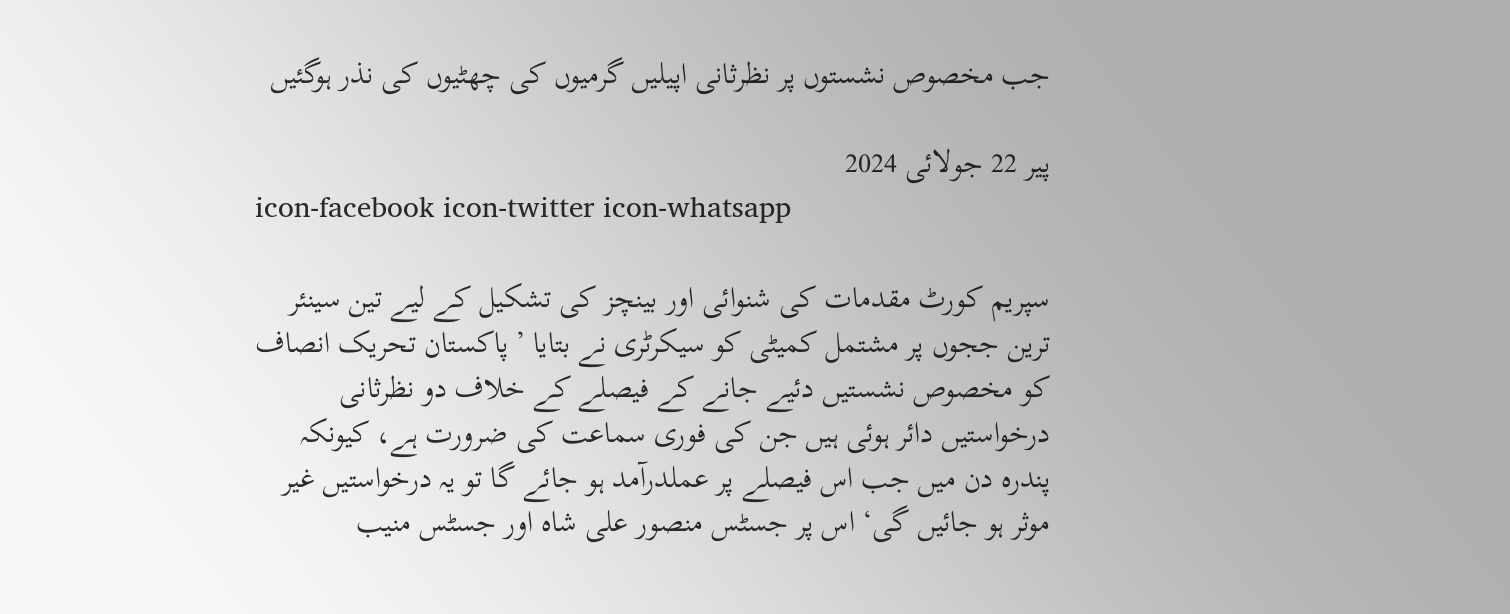جب مخصوص نشستوں پر نظرثانی اپیلیں گرمیوں کی چھٹیوں کی نذر ہوگئیں

پیر 22 جولائی 2024
icon-facebook icon-twitter icon-whatsapp

سپریم کورٹ مقدمات کی شنوائی اور بینچز کی تشکیل کے لیے تین سینئر ترین ججوں پر مشتمل کمیٹی کو سیکرٹری نے بتایا ’ پاکستان تحریک انصاف کو مخصوص نشستیں دئیے جانے کے فیصلے کے خلاف دو نظرثانی درخواستیں دائر ہوئی ہیں جن کی فوری سماعت کی ضرورت ہے، کیونکہ پندرہ دن میں جب اس فیصلے پر عملدرآمد ہو جائے گا تو یہ درخواستیں غیر موثر ہو جائیں گی‘ اس پر جسٹس منصور علی شاہ اور جسٹس منیب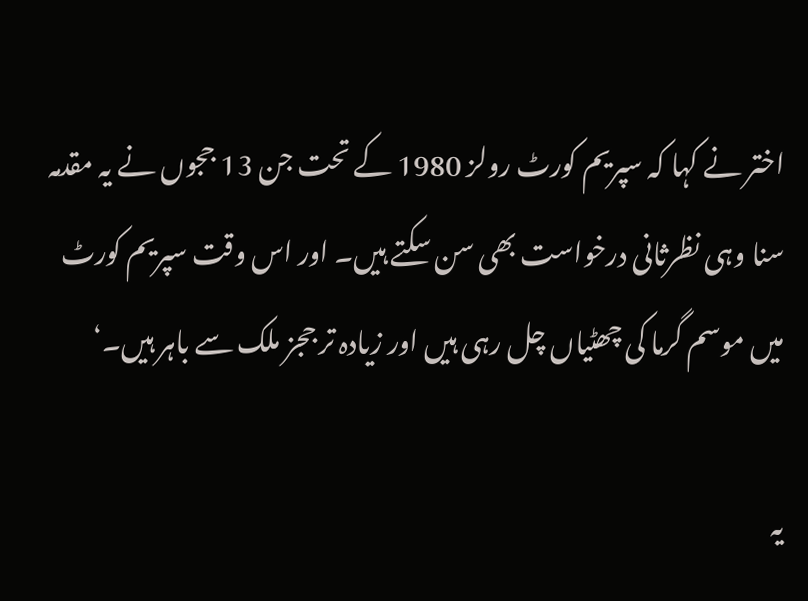اختر نے کہا کہ سپریم کورٹ رولز 1980 کے تحت جن 13 ججوں نے یہ مقدمہ سنا وہی نظرثانی درخواست بھی سن سکتے ہیں۔ اور اس وقت سپریم کورٹ میں موسم گرما کی چھٹیاں چل رہی ہیں اور زیادہ تر ججز ملک سے باہر ہیں۔‘

یہ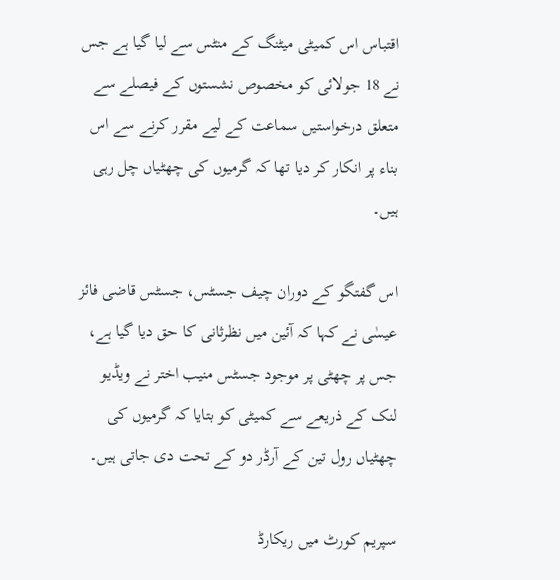اقتباس اس کمیٹی میٹنگ کے منٹس سے لیا گیا ہے جس نے 18 جولائی کو مخصوص نشستوں کے فیصلے سے متعلق درخواستیں سماعت کے لیے مقرر کرنے سے اس بناء پر انکار کر دیا تھا کہ گرمیوں کی چھٹیاں چل رہی ہیں۔

اس گفتگو کے دوران چیف جسٹس، جسٹس قاضی فائز عیسٰی نے کہا کہ آئین میں نظرثانی کا حق دیا گیا ہے، جس پر چھٹی پر موجود جسٹس منیب اختر نے ویڈیو لنک کے ذریعے سے کمیٹی کو بتایا کہ گرمیوں کی چھٹیاں رول تین کے آرڈر دو کے تحت دی جاتی ہیں۔

سپریم کورٹ میں ریکارڈ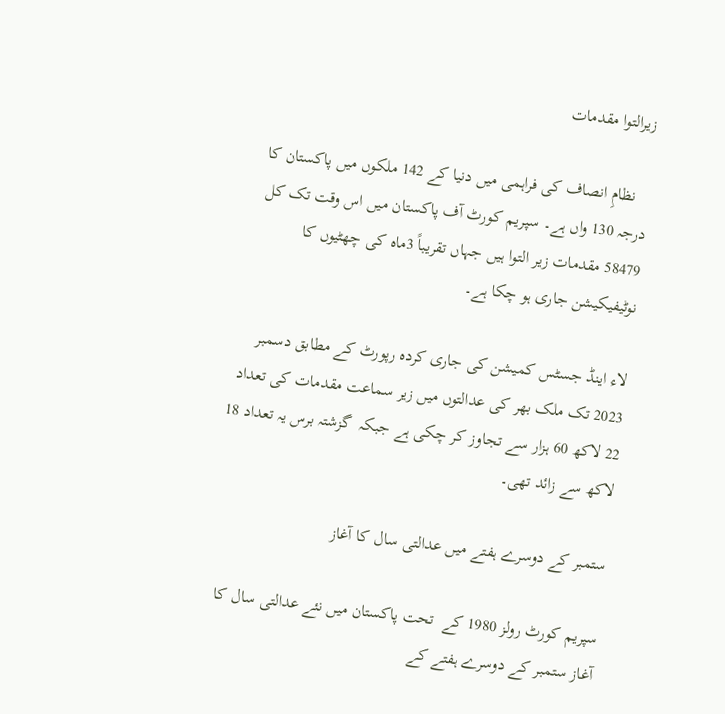زیرالتوا مقدمات

   نظامِ انصاف کی فراہمی میں دنیا کے 142 ملکوں میں پاکستان کا درجہ 130 واں ہے۔ سپریم کورٹ آف پاکستان میں اس وقت تک کل 58479 مقدمات زیر التوا ہیں جہاں تقریباً 3ماہ کی چھٹیوں کا نوٹیفیکیشن جاری ہو چکا ہے۔

لاء اینڈ جسٹس کمیشن کی جاری کردہ رپورٹ کے مطابق دسمبر 2023 تک ملک بھر کی عدالتوں میں زیر سماعت مقدمات کی تعداد  22 لاکھ 60 ہزار سے تجاوز کر چکی ہے جبکہ  گزشتہ برس یہ تعداد 18 لاکھ سے زائد تھی۔

ستمبر کے دوسرے ہفتے میں عدالتی سال کا آغاز

سپریم کورٹ رولز 1980 کے  تحت پاکستان میں نئے عدالتی سال کا آغاز ستمبر کے دوسرے ہفتے کے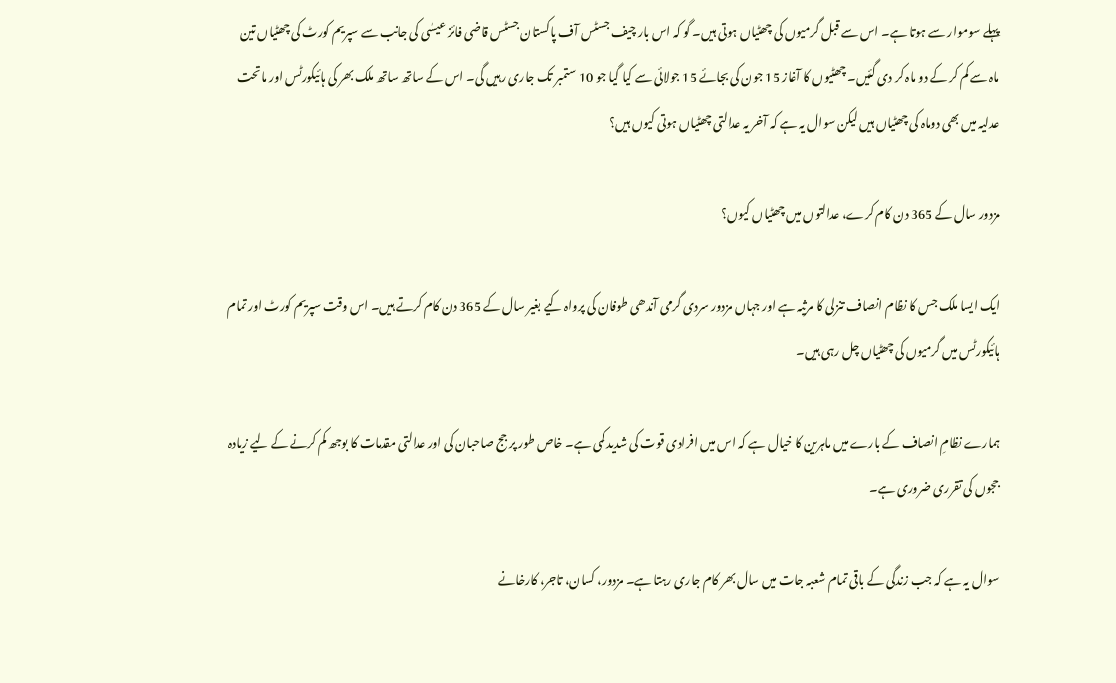پہلے سوموار سے ہوتا ہے۔ اس سے قبل گرمیوں کی چھٹیاں ہوتی ہیں۔ گو کہ اس بار چیف جسٹس آف پاکستان جسٹس قاضی فائز عیسٰی کی جانب سے سپریم کورٹ کی چھٹیاں تین ماہ سے کم کر کے دو ماہ کر دی گئیں۔ چھٹیوں کا آغاز 15 جون کی بجائے 15 جولائی سے کیا گیا جو 10 ستمبر تک جاری رہیں گی۔ اس کے ساتھ ساتھ ملک بھر کی ہائیکورٹس اور ماتحت عدلیہ میں بھی دوماہ کی چھٹیاں ہیں لیکن سوال یہ ہے کہ آخر یہ عدالتی چھٹیاں ہوتی کیوں ہیں؟

مزدور سال کے 365 دن کام کرے، عدالتوں میں چھٹیاں کیوں؟

ایک ایسا ملک جس کا نظام انصاف تنزلی کا مرثیہ ہے اور جہاں مزدور سردی گرمی آندھی طوفان کی پرواہ کیے بغیر سال کے 365 دن کام کرتے ہیں۔ اس وقت سپریم کورٹ اور تمام ہائیکورٹس میں گرمیوں کی چھٹیاں چل رہی ہیں۔

ہمارے نظامِ انصاف کے بارے میں ماہرین کا خیال ہے کہ اس میں افرادی قوت کی شدید کمی ہے۔ خاص طور پر جج صاحبان کی اور عدالتی مقدمات کا بوجھ کم کرنے کے لیے زیادہ ججوں کی تقرری ضروری ہے۔

سوال یہ ہے کہ جب زندگی کے باقی تمام شعبہ جات میں سال بھر کام جاری رہتا ہے۔ مزدور، کسان، تاجر، کارخانے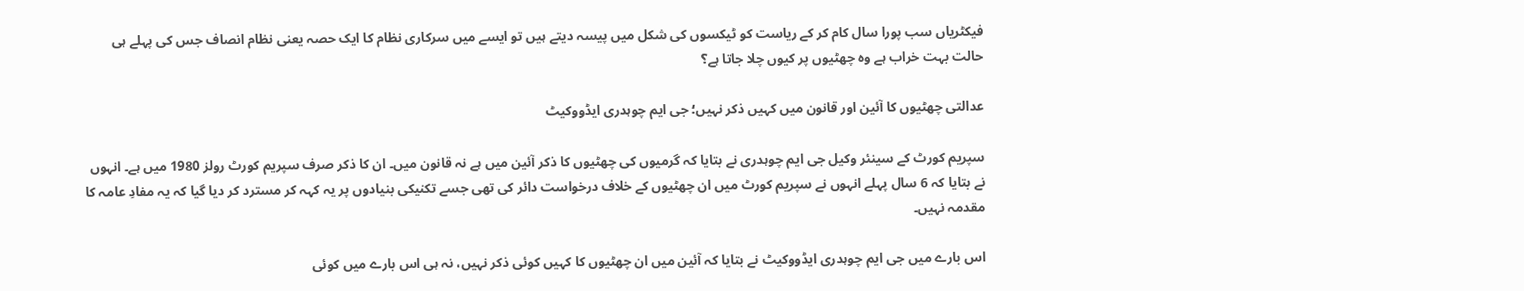فیکٹریاں سب پورا سال کام کر کے ریاست کو ٹیکسوں کی شکل میں پیسہ دیتے ہیں تو ایسے میں سرکاری نظام کا ایک حصہ یعنی نظام انصاف جس کی پہلے ہی حالت بہت خراب ہے وہ چھٹیوں پر کیوں چلا جاتا ہے؟

عدالتی چھٹیوں کا آئین اور قانون میں کہیں ذکر نہیں؛ جی ایم چوہدری ایڈووکیٹ

سپریم کورٹ کے سینئر وکیل جی ایم چوہدری نے بتایا کہ گرمیوں کی چھٹیوں کا ذکر آئین میں ہے نہ قانون میں۔ ان کا ذکر صرف سپریم کورٹ رولز 1980 میں ہے۔ انہوں نے بتایا کہ 6 سال پہلے انہوں نے سپریم کورٹ میں ان چھٹیوں کے خلاف درخواست دائر کی تھی جسے تکنیکی بنیادوں پر یہ کہہ کر مسترد کر دیا گیا کہ یہ مفادِ عامہ کا مقدمہ نہیں۔

اس بارے میں جی ایم چوہدری ایڈووکیٹ نے بتایا کہ آئین میں ان چھٹیوں کا کہیں کوئی ذکر نہیں، نہ ہی اس بارے میں کوئی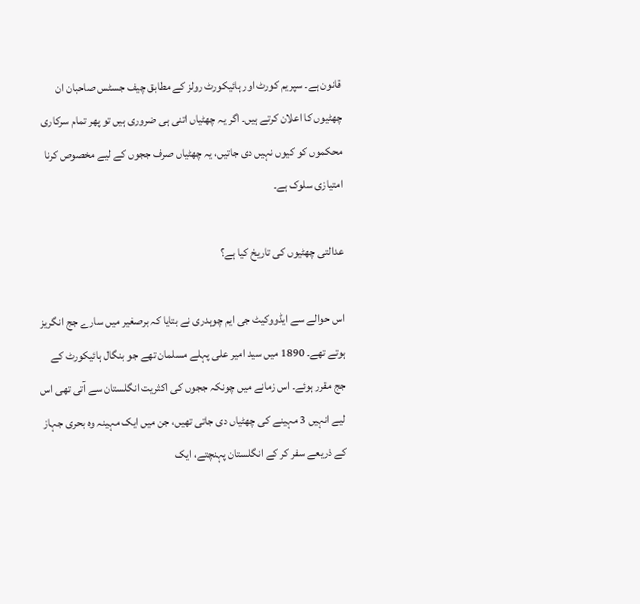قانون ہے۔ سپریم کورٹ اور ہائیکورٹ رولز کے مطابق چیف جسٹس صاحبان ان چھٹیوں کا اعلان کرتے ہیں۔ اگر یہ چھٹیاں اتنی ہی ضروری ہیں تو پھر تمام سرکاری محکموں کو کیوں نہیں دی جاتیں، یہ چھٹیاں صرف ججوں کے لیے مخصوص کرنا امتیازی سلوک ہے۔

عدالتی چھٹیوں کی تاریخ کیا ہے؟

اس حوالے سے ایڈووکیٹ جی ایم چوہدری نے بتایا کہ برصغیر میں سارے جج انگریز ہوتے تھے۔ 1890 میں سید امیر علی پہلے مسلمان تھے جو بنگال ہائیکورٹ کے جج مقرر ہوئے۔ اس زمانے میں چونکہ ججوں کی اکثریت انگلستان سے آتی تھی اس لیے انہیں 3 مہینے کی چھٹیاں دی جاتی تھیں، جن میں ایک مہینہ وہ بحری جہاز کے ذریعے سفر کر کے انگلستان پہنچتے، ایک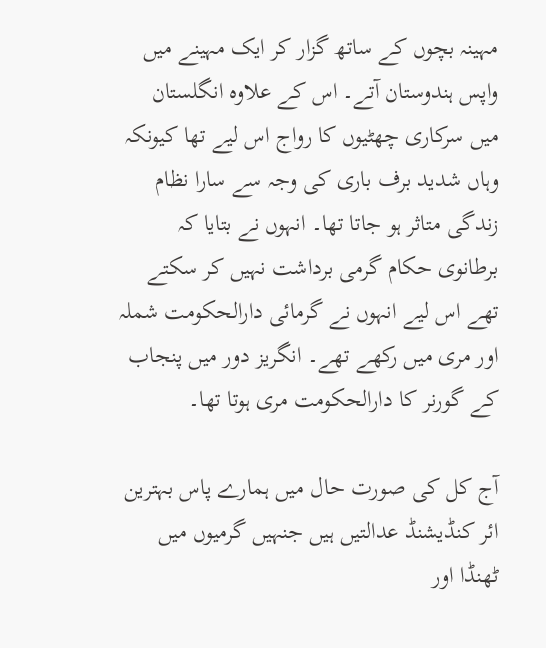مہینہ بچوں کے ساتھ گزار کر ایک مہینے میں واپس ہندوستان آتے۔ اس کے علاوہ انگلستان میں سرکاری چھٹیوں کا رواج اس لیے تھا کیونکہ وہاں شدید برف باری کی وجہ سے سارا نظام زندگی متاثر ہو جاتا تھا۔ انہوں نے بتایا کہ برطانوی حکام گرمی برداشت نہیں کر سکتے تھے اس لیے انہوں نے گرمائی دارالحکومت شملہ اور مری میں رکھے تھے۔ انگریز دور میں پنجاب کے گورنر کا دارالحکومت مری ہوتا تھا۔

آج کل کی صورت حال میں ہمارے پاس بہترین ائر کنڈیشنڈ عدالتیں ہیں جنہیں گرمیوں میں ٹھنڈا اور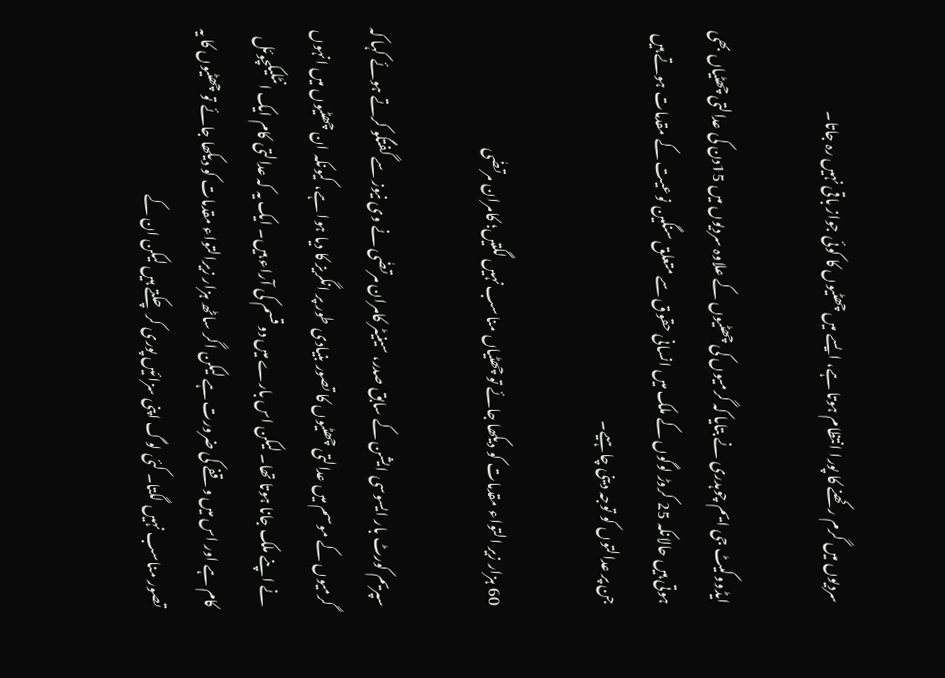سردیوں میں گرم رکھنے کا پورا انتظام ہوتا ہے، ایسے میں چھٹیوں کا کوئی جواز باقی نہیں رہ جاتا۔

ایڈووکیٹ جی ایم چوہدری نے بتایا کہ گرمیوں کی چھٹیوں کے علاوہ سردیوں میں 15دن کی عدالتی چھٹیاں بھی ہوتی ہیں حالانکہ 25 کروڑ لوگوں کے ملک میں انسانی حقوق سے متعلق سنگین نوعیت کے مقدمات ہوتے ہیں جن پر عدالتوں کو توجہ دینی چاہیے۔

60 ہزار زیر التواء مقدمات کو دیکھا جائے تو چھٹیاں مناسب نہیں لگتیں؛ کامران مرتضٰی

سپریم کورٹ بار ایسوسی ایشن کے سابق صدر، سینیٹر کامران مرتضٰی نے وی نیوز سے گفتگو کرتے ہوئے کہا کہ گرمیوں کے موسم میں عدالتی چھٹیوں کا تصور بنیادی طور پر انگریز کا دیا ہوا ہے، کیونکہ ان چھٹیوں میں انہوں نے اپنے ملک جانا ہوتا تھا۔ لیکن اس بارے میں دو قسم کی آراء ہیں۔ ایک یہ کہ عدالتی کام ایک انٹلیکچوئل کام ہے اور اس میں وقفے کی ضرورت ہے لیکن اگر ساٹھ ہزار زیرالتواء مقدمات کو دیکھا جائے تو چھٹیوں کا یہ تصور مناسب نہیں لگتا۔ کئی لوگ اپنی سزائیں پوری کر چکتے ہیں لیکن ان کے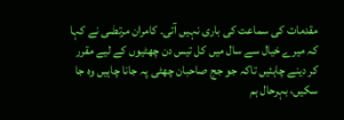مقدمات کی سماعت کی باری نہیں آتی۔ کامران مرتضٰی نے کہا کہ میرے خیال سے سال میں کل تیس دن چھٹیوں کے لیے مقرر کر دینے چاہئیں تاکہ جو جج صاحبان چھٹی پہ جانا چاہیں وہ جا سکیں، بہرحال ہم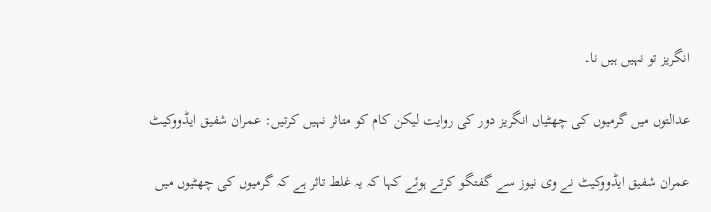انگریز تو نہیں ہیں نا۔

عدالتوں میں گرمیوں کی چھٹیاں انگریز دور کی روایت لیکن کام کو متاثر نہیں کرتیں: عمران شفیق ایڈووکیٹ

عمران شفیق ایڈووکیٹ نے وی نیوز سے گفتگو کرتے ہوئے کہا کہ یہ غلط تاثر ہے کہ گرمیوں کی چھٹیوں میں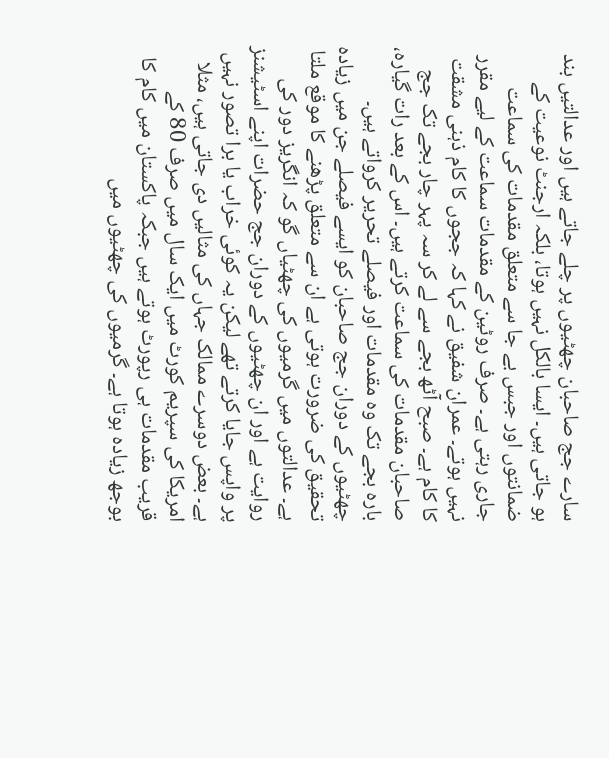سارے جج صاحبان چھٹیوں پر چلے جاتے ہیں اور عدالتیں بند ہو جاتی ہیں۔ ایسا بالکل نہیں ہوتا، بلکہ ارجنٹ نوعیت کے ضمانتوں اور جبس بے جا سے متعلق مقدمات کی سماعت جاری رہتی ہے۔ صرف روٹین کے مقدمات سماعت کے لیے مقرر نہیں ہوتے۔ عمران شفیق نے کہا کہ ججوں کا کام ذہنی مشقت کا کام ہے۔ صبح آٹھ بجے سے لے کر سہ پہر چار بجے تک جج صاحبان مقدمات کی سماعت کرتے ہیں۔ اس کے بعد رات گیارہ، بارہ بجے تک وہ مقدمات اور فیصلے تحریر کرواتے ہیں۔ چھٹیوں کے دوران جج صاحبان کو ایسے فیصلے جن میں زیادہ تحقیق کی ضرورت ہوتی ہے ان سے متعلق پڑھنے کا موقع ملتا ہے۔ عدالتوں میں گرمیوں کی چھٹیاں گو کہ انگریز دور کی روایت ہے اور ان چھٹیوں کے دوران جج حضرات اپنے اسٹیشنز پر واپس جایا کرتے تھے لیکن یہ کوئی خراب یا برا تصور نہیں ہے۔ بعض دوسرے ممالک جہاں کی مثالیں دی جاتی ہیں، مثلا امریکا کی سپریم کورٹ میں ایک سال میں صرف 80 کے قریب مقدمات ہی رپورٹ ہوتے ہیں جبکہ پاکستان میں کام کا بوجھ زیادہ ہوتا ہے۔ گرمیوں کی چھٹیوں میں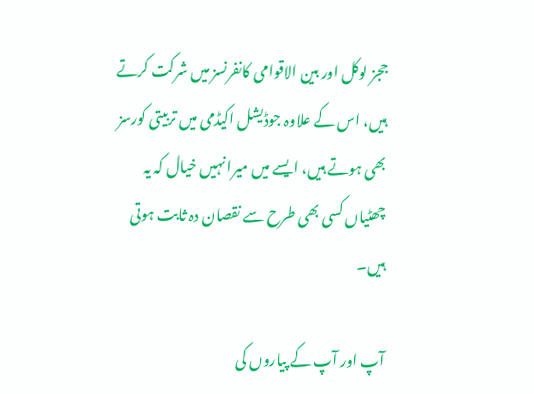ججز لوکل اور بین الاقوامی کانفرنسز میں شرکت کرتے ہیں، اس کے علاوہ جوڈیشل اکیڈمی میں تربیتی کورسز بھی ہوتے ہیں، ایسے میں میرا نہیں خیال کہ یہ چھٹیاں کسی بھی طرح سے نقصان دہ ثابت ہوتی ہیں۔

آپ اور آپ کے پیاروں کی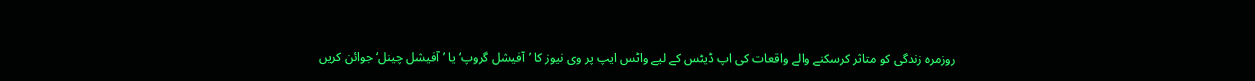روزمرہ زندگی کو متاثر کرسکنے والے واقعات کی اپ ڈیٹس کے لیے واٹس ایپ پر وی نیوز کا ’آفیشل گروپ‘ یا ’آفیشل چینل‘ جوائن کریں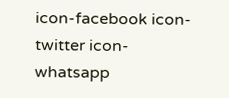icon-facebook icon-twitter icon-whatsapp